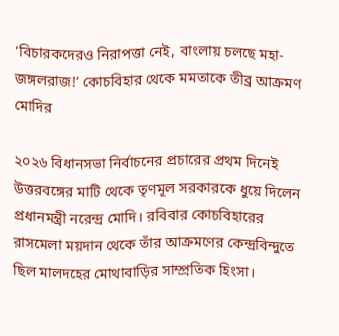‘বিচারকদেরও নিরাপত্তা নেই, বাংলায় চলছে মহা-জঙ্গলরাজ!’ কোচবিহার থেকে মমতাকে তীব্র আক্রমণ মোদির

২০২৬ বিধানসভা নির্বাচনের প্রচারের প্রথম দিনেই উত্তরবঙ্গের মাটি থেকে তৃণমূল সরকারকে ধুয়ে দিলেন প্রধানমন্ত্রী নরেন্দ্র মোদি। রবিবার কোচবিহারের রাসমেলা ময়দান থেকে তাঁর আক্রমণের কেন্দ্রবিন্দুতে ছিল মালদহের মোথাবাড়ির সাম্প্রতিক হিংসা।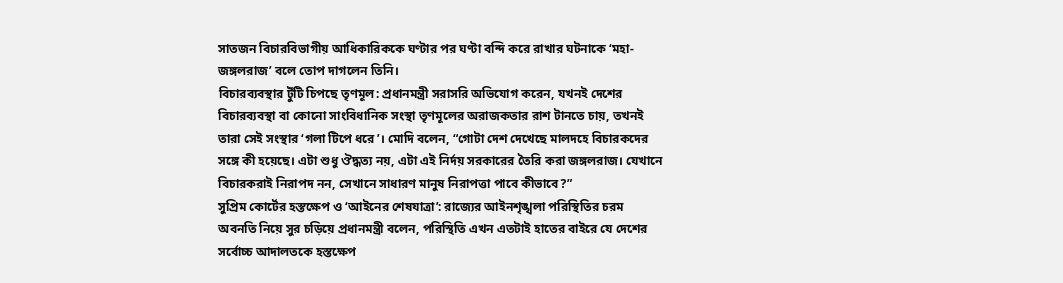সাতজন বিচারবিভাগীয় আধিকারিককে ঘণ্টার পর ঘণ্টা বন্দি করে রাখার ঘটনাকে ‘মহা-জঙ্গলরাজ’ বলে তোপ দাগলেন তিনি।
বিচারব্যবস্থার টুঁটি চিপছে তৃণমূল: প্রধানমন্ত্রী সরাসরি অভিযোগ করেন, যখনই দেশের বিচারব্যবস্থা বা কোনো সাংবিধানিক সংস্থা তৃণমূলের অরাজকতার রাশ টানতে চায়, তখনই তারা সেই সংস্থার ‘গলা টিপে ধরে’। মোদি বলেন, “গোটা দেশ দেখেছে মালদহে বিচারকদের সঙ্গে কী হয়েছে। এটা শুধু ঔদ্ধত্য নয়, এটা এই নির্দয় সরকারের তৈরি করা জঙ্গলরাজ। যেখানে বিচারকরাই নিরাপদ নন, সেখানে সাধারণ মানুষ নিরাপত্তা পাবে কীভাবে?”
সুপ্রিম কোর্টের হস্তক্ষেপ ও ‘আইনের শেষযাত্রা’: রাজ্যের আইনশৃঙ্খলা পরিস্থিতির চরম অবনতি নিয়ে সুর চড়িয়ে প্রধানমন্ত্রী বলেন, পরিস্থিতি এখন এতটাই হাতের বাইরে যে দেশের সর্বোচ্চ আদালতকে হস্তক্ষেপ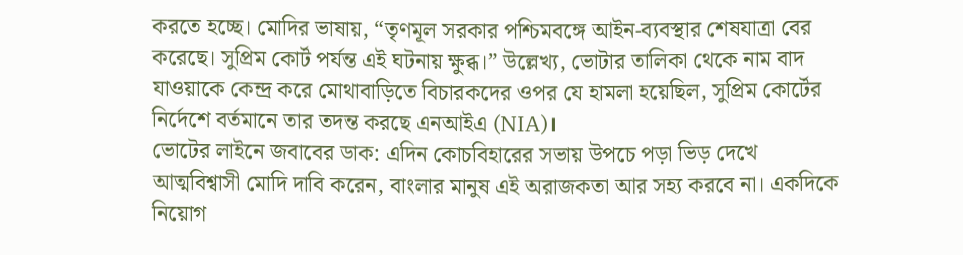করতে হচ্ছে। মোদির ভাষায়, “তৃণমূল সরকার পশ্চিমবঙ্গে আইন-ব্যবস্থার শেষযাত্রা বের করেছে। সুপ্রিম কোর্ট পর্যন্ত এই ঘটনায় ক্ষুব্ধ।” উল্লেখ্য, ভোটার তালিকা থেকে নাম বাদ যাওয়াকে কেন্দ্র করে মোথাবাড়িতে বিচারকদের ওপর যে হামলা হয়েছিল, সুপ্রিম কোর্টের নির্দেশে বর্তমানে তার তদন্ত করছে এনআইএ (NIA)।
ভোটের লাইনে জবাবের ডাক: এদিন কোচবিহারের সভায় উপচে পড়া ভিড় দেখে আত্মবিশ্বাসী মোদি দাবি করেন, বাংলার মানুষ এই অরাজকতা আর সহ্য করবে না। একদিকে নিয়োগ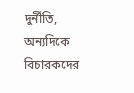দুর্নীতি, অন্যদিকে বিচারকদের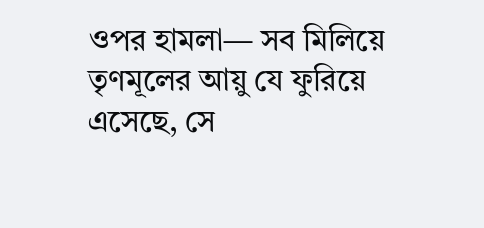ওপর হামলা— সব মিলিয়ে তৃণমূলের আয়ু যে ফুরিয়ে এসেছে, সে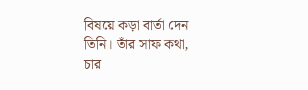বিষয়ে কড়া বার্তা দেন তিনি। তাঁর সাফ কথা, চার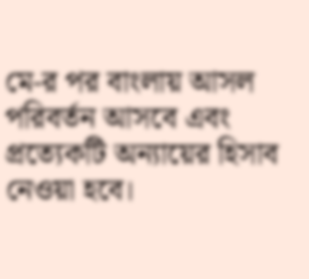মে-র পর বাংলায় আসল পরিবর্তন আসবে এবং প্রত্যেকটি অন্যায়ের হিসাব নেওয়া হবে।